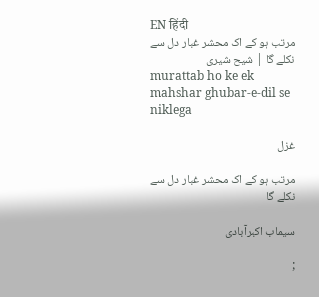EN हिंदी
مرتب ہو کے اک محشر غبار دل سے نکلے گا | شیح شیری
murattab ho ke ek mahshar ghubar-e-dil se niklega

غزل

مرتب ہو کے اک محشر غبار دل سے نکلے گا

سیماب اکبرآبادی

;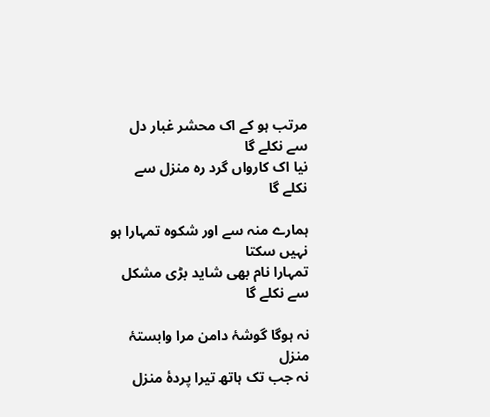مرتب ہو کے اک محشر غبار دل سے نکلے گا
نیا اک کارواں گرد رہ منزل سے نکلے گا

ہمارے منہ سے اور شکوہ تمہارا ہو نہیں سکتا
تمہارا نام بھی شاید بڑی مشکل سے نکلے گا

نہ ہوگا گوشۂ دامن مرا وابستۂ منزل
نہ جب تک ہاتھ تیرا پردۂ منزل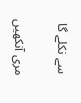سے نکلے گا

مری آنکھیں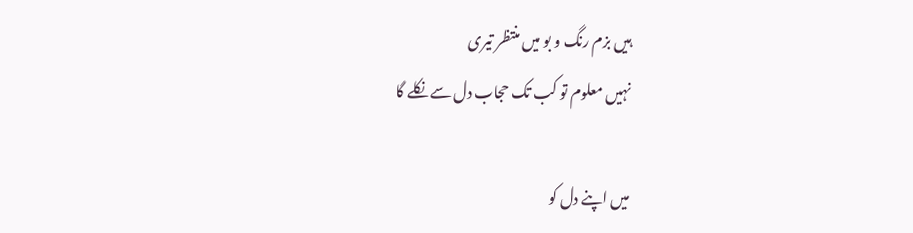ہیں بزم رنگ و بو میں منتظر تیری
نہیں معلوم تو کب تک حجاب دل سے نکلے گا

میں اپنے دل کو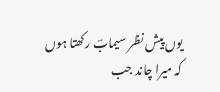یوں پیش نظر سیمابؔ رکھتا ہوں
کہ میرا چاند جب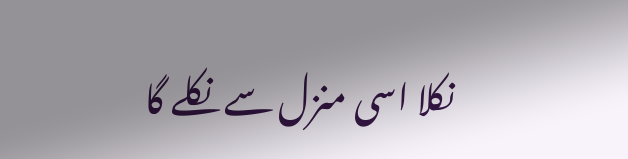نکلا اسی منزل سے نکلے گا